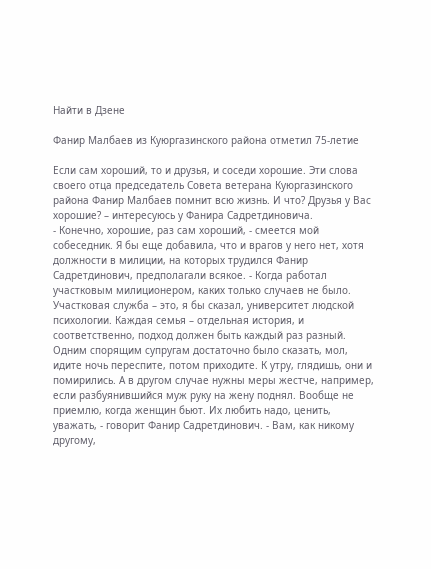Найти в Дзене

Фанир Малбаев из Куюргазинского района отметил 75-летие

Если сам хороший, то и друзья, и соседи хорошие. Эти слова своего отца председатель Совета ветерана Куюргазинского района Фанир Малбаев помнит всю жизнь. И что? Друзья у Вас хорошие? – интересуюсь у Фанира Садретдиновича.
- Конечно, хорошие, раз сам хороший, - смеется мой собеседник. Я бы еще добавила, что и врагов у него нет, хотя должности в милиции, на которых трудился Фанир Садретдинович, предполагали всякое. - Когда работал участковым милиционером, каких только случаев не было. Участковая служба – это, я бы сказал, университет людской психологии. Каждая семья – отдельная история, и соответственно, подход должен быть каждый раз разный. Одним спорящим супругам достаточно было сказать, мол, идите ночь переспите, потом приходите. К утру, глядишь, они и помирились. А в другом случае нужны меры жестче, например, если разбуянившийся муж руку на жену поднял. Вообще не приемлю, когда женщин бьют. Их любить надо, ценить, уважать, - говорит Фанир Садретдинович. - Вам, как никому другому,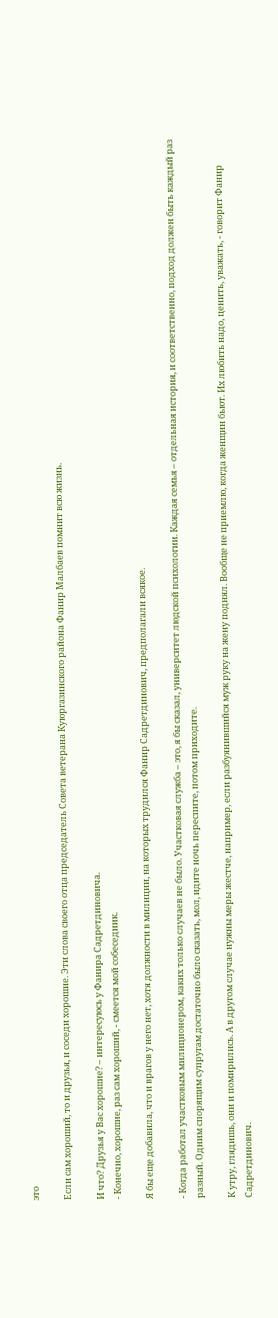это

Если сам хороший, то и друзья, и соседи хорошие. Эти слова своего отца председатель Совета ветерана Куюргазинского района Фанир Малбаев помнит всю жизнь.

И что? Друзья у Вас хорошие? – интересуюсь у Фанира Садретдиновича.
- Конечно, хорошие, раз сам хороший, - смеется мой собеседник.

Я бы еще добавила, что и врагов у него нет, хотя должности в милиции, на которых трудился Фанир Садретдинович, предполагали всякое.

- Когда работал участковым милиционером, каких только случаев не было. Участковая служба – это, я бы сказал, университет людской психологии. Каждая семья – отдельная история, и соответственно, подход должен быть каждый раз разный. Одним спорящим супругам достаточно было сказать, мол, идите ночь переспите, потом приходите.

К утру, глядишь, они и помирились. А в другом случае нужны меры жестче, например, если разбуянившийся муж руку на жену поднял. Вообще не приемлю, когда женщин бьют. Их любить надо, ценить, уважать, - говорит Фанир Садретдинович.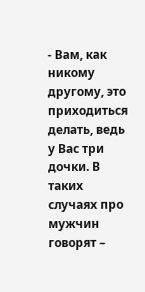- Вам, как никому другому, это приходиться делать, ведь у Вас три дочки. В таких случаях про мужчин говорят –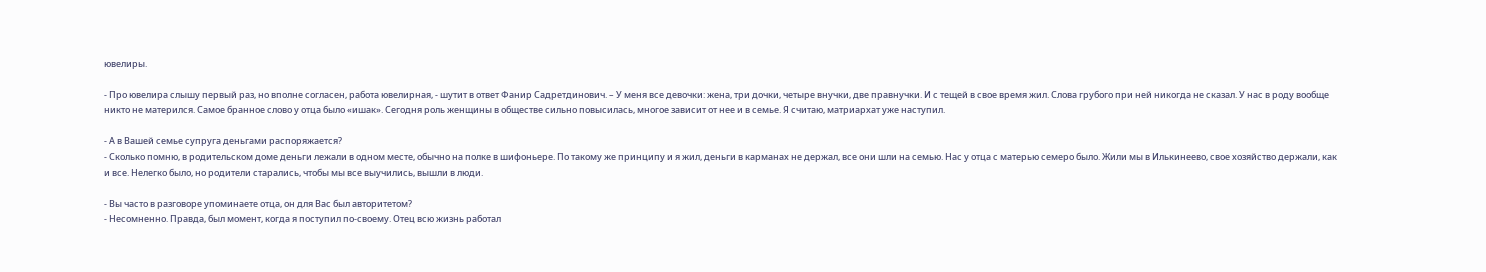ювелиры.

- Про ювелира слышу первый раз, но вполне согласен, работа ювелирная, - шутит в ответ Фанир Садретдинович. – У меня все девочки: жена, три дочки, четыре внучки, две правнучки. И с тещей в свое время жил. Слова грубого при ней никогда не сказал. У нас в роду вообще никто не матерился. Самое бранное слово у отца было «ишак». Сегодня роль женщины в обществе сильно повысилась, многое зависит от нее и в семье. Я считаю, матриархат уже наступил.

- А в Вашей семье супруга деньгами распоряжается?
- Сколько помню, в родительском доме деньги лежали в одном месте, обычно на полке в шифоньере. По такому же принципу и я жил, деньги в карманах не держал, все они шли на семью. Нас у отца с матерью семеро было. Жили мы в Илькинеево, свое хозяйство держали, как и все. Нелегко было, но родители старались, чтобы мы все выучились, вышли в люди.

- Вы часто в разговоре упоминаете отца, он для Вас был авторитетом?
- Несомненно. Правда, был момент, когда я поступил по-своему. Отец всю жизнь работал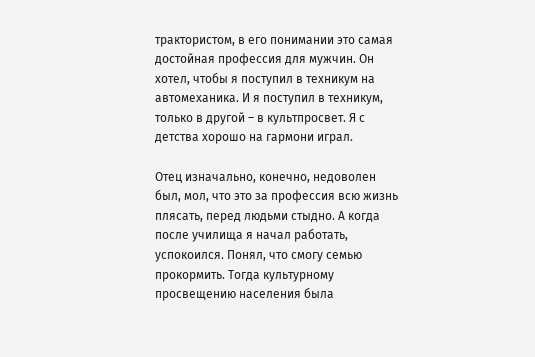трактористом, в его понимании это самая достойная профессия для мужчин. Он хотел, чтобы я поступил в техникум на автомеханика. И я поступил в техникум, только в другой – в культпросвет. Я с детства хорошо на гармони играл.

Отец изначально, конечно, недоволен был, мол, что это за профессия всю жизнь плясать, перед людьми стыдно. А когда после училища я начал работать, успокоился. Понял, что смогу семью прокормить. Тогда культурному просвещению населения была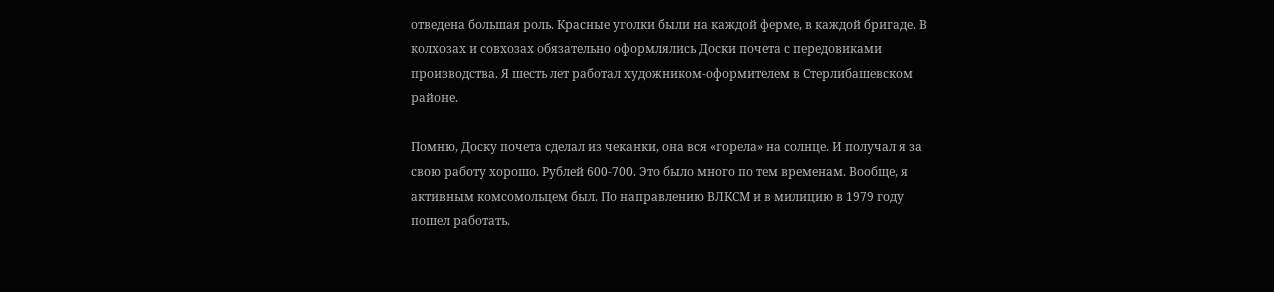отведена большая роль. Красные уголки были на каждой ферме, в каждой бригаде. В колхозах и совхозах обязательно оформлялись Доски почета с передовиками производства. Я шесть лет работал художником-оформителем в Стерлибашевском районе.

Помню, Доску почета сделал из чеканки, она вся «горела» на солнце. И получал я за свою работу хорошо. Рублей 600-700. Это было много по тем временам. Вообще, я активным комсомольцем был. По направлению ВЛКСМ и в милицию в 1979 году пошел работать.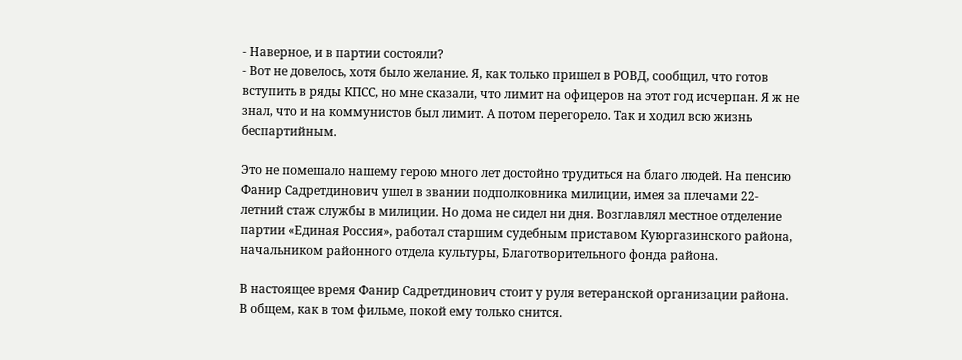- Наверное, и в партии состояли?
- Вот не довелось, хотя было желание. Я, как только пришел в РОВД, сообщил, что готов вступить в ряды КПСС, но мне сказали, что лимит на офицеров на этот год исчерпан. Я ж не знал, что и на коммунистов был лимит. А потом перегорело. Так и ходил всю жизнь беспартийным.

Это не помешало нашему герою много лет достойно трудиться на благо людей. На пенсию Фанир Садретдинович ушел в звании подполковника милиции, имея за плечами 22-летний стаж службы в милиции. Но дома не сидел ни дня. Возглавлял местное отделение партии «Единая Россия», работал старшим судебным приставом Куюргазинского района, начальником районного отдела культуры, Благотворительного фонда района.

В настоящее время Фанир Садретдинович стоит у руля ветеранской организации района. В общем, как в том фильме, покой ему только снится.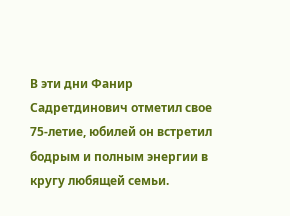В эти дни Фанир Садретдинович отметил свое 75-летие, юбилей он встретил бодрым и полным энергии в кругу любящей семьи.